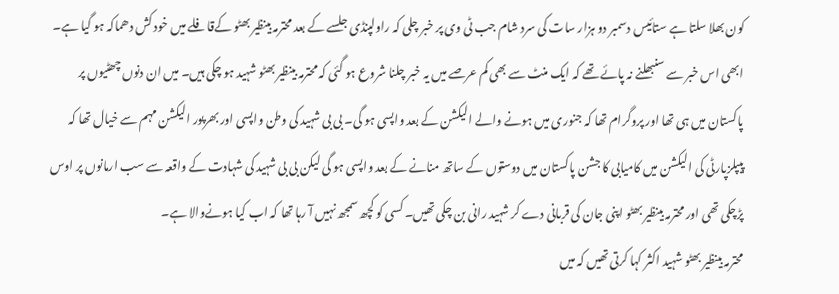کون بھلا سلتا ہے ستائیس دسمبر دو ہزار سات کی سرد شام جب ٹی وی پر خبر چلی کہ راولپنڈی جلسے کے بعد محترمہ بینظیر بھٹو کےقافلے میں خود کش دھماکہ ہو گیا ہے۔ ابھی اس خبر سے سنبھلنے نہ پائے تھے کہ ایک منٹ سے بھی کم عرصے میں یہ خبر چلنا شروع ہو گئی کہ محترمہ بینظیر بھٹو شہید ہو چکی ہیں۔ میں ان دنوں چھٹیوں پر پاکستان میں ہی تھا اور پروگرام تھا کہ جنوری میں ہونے والے الیکشن کے بعد واپسی ہو گی۔ بی بی شہید کی وطن واپسی اور بھرپور الیکشن مہم سے خیال تھا کہ پیپلزپارٹی کی الیکشن میں کامیابی کا جشن پاکستان میں دوستوں کے ساتھ منانے کے بعد واپسی ہو گی لیکن بی بی شہید کی شہادت کے واقعہ سے سب ارمانوں پر اوس پڑچکی تھی اور محترمہ بینظیر بھٹو اپنی جان کی قربانی دے کر شہید رانی بن چکی تھیں۔ کسی کو کچھ سمجھ نہیں آ رہا تھا کہ اب کیا ہونےوالا ہے۔
محترمہ بینظیر بھٹو شہید اکثر کہا کرتی تھیں کہ میں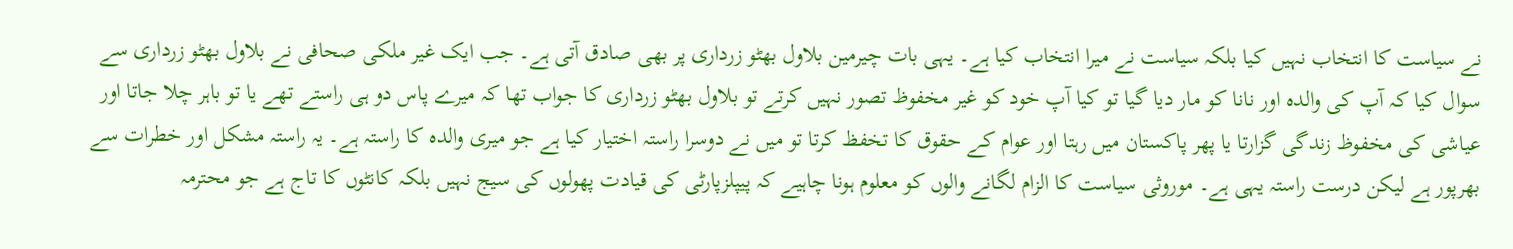نے سیاست کا انتخاب نہیں کیا بلکہ سیاست نے میرا انتخاب کیا ہے۔ یہی بات چیرمین بلاول بھٹو زرداری پر بھی صادق آتی ہے۔ جب ایک غیر ملکی صحافی نے بلاول بھٹو زرداری سے سوال کیا کہ آپ کی والدہ اور نانا کو مار دیا گیا تو کیا آپ خود کو غیر مخفوظ تصور نہیں کرتے تو بلاول بھٹو زرداری کا جواب تھا کہ میرے پاس دو ہی راستے تھے یا تو باہر چلا جاتا اور عیاشی کی مخفوظ زندگی گزارتا یا پھر پاکستان میں رہتا اور عوام کے حقوق کا تخفظ کرتا تو میں نے دوسرا راستہ اختیار کیا ہے جو میری والدہ کا راستہ ہے۔ یہ راستہ مشکل اور خطرات سے بھرپور ہے لیکن درست راستہ یہی ہے۔ موروثی سیاست کا الزام لگانے والوں کو معلوم ہونا چاہیے کہ پیپلزپارٹی کی قیادت پھولوں کی سیج نہیں بلکہ کانٹوں کا تاج ہے جو محترمہ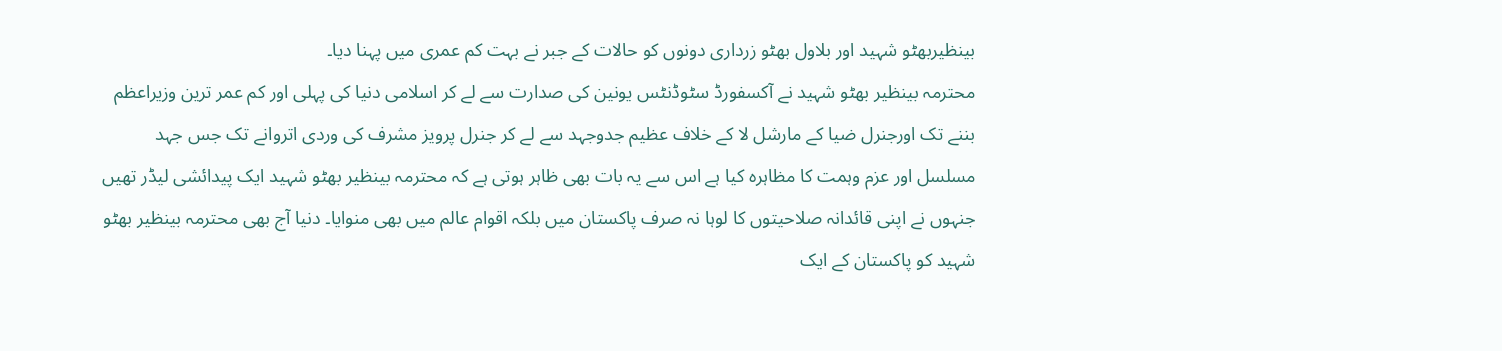بینظیربھٹو شہید اور بلاول بھٹو زرداری دونوں کو حالات کے جبر نے بہت کم عمری میں پہنا دیا۔
محترمہ بینظیر بھٹو شہید نے آکسفورڈ سٹوڈنٹس یونین کی صدارت سے لے کر اسلامی دنیا کی پہلی اور کم عمر ترین وزیراعظم بننے تک اورجنرل ضیا کے مارشل لا کے خلاف عظیم جدوجہد سے لے کر جنرل پرویز مشرف کی وردی اتروانے تک جس جہد مسلسل اور عزم وہمت کا مظاہرہ کیا ہے اس سے یہ بات بھی ظاہر ہوتی ہے کہ محترمہ بینظیر بھٹو شہید ایک پیدائشی لیڈر تھیں جنہوں نے اپنی قائدانہ صلاحیتوں کا لوہا نہ صرف پاکستان میں بلکہ اقوام عالم میں بھی منوایا۔ دنیا آج بھی محترمہ بینظیر بھٹو شہید کو پاکستان کے ایک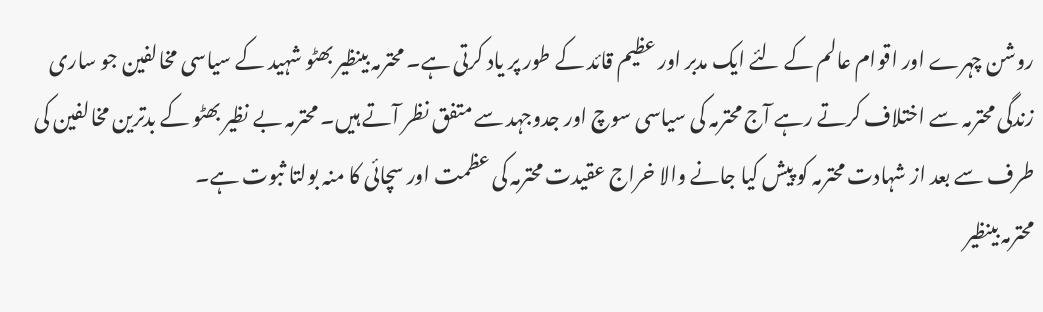روشن چہرے اور اقوام عالم کے لئے ایک مدبر اور عظیم قائد کے طور پر یاد کرتی ہے۔ محترمہ بینظیر بھٹو شہید کے سیاسی مخالفین جو ساری زندگی محترمہ سے اختلاف کرتے رہے آج محترمہ کی سیاسی سوچ اور جدوجہد سے متفق نظر آتے ہیں۔ محترمہ بے نظیر بھٹو کے بدترین مخالفین کی طرف سے بعد از شہادت محترمہ کو پیش کیا جانے والا خراج عقیدت محترمہ کی عظمت اور سچائی کا منہ بولتا ثبوت ہے۔
محترمہ بینظیر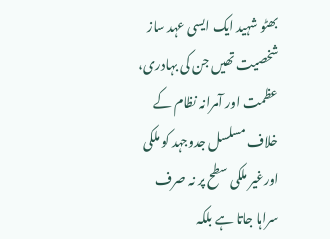بھٹو شہید ایک ایسی عہد ساز شخصیت تھیں جن کی بہادری، عظمت اور آمرانہ نظام کے خلاف مسلسل جدوجہد کو ملکی اورغیر ملکی سطح پر نہ صرف سراہا جاتا ہے بلکہ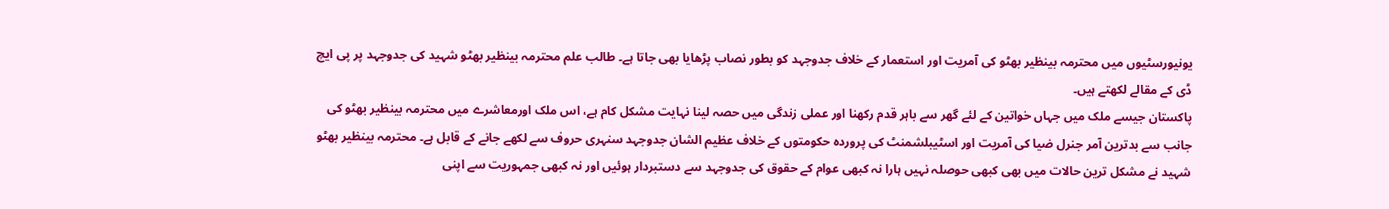یونیورسٹیوں میں محترمہ بینظیر بھٹو کی آمریت اور استعمار کے خلاف جدوجہد کو بطور نصاب پڑھایا بھی جاتا ہے۔ طالب علم محترمہ بینظیر بھٹو شہید کی جدوجہد پر پی ایچ ڈی کے مقالے لکھتے ہیں۔
پاکستان جیسے ملک میں جہاں خواتین کے لئے گھر سے باہر قدم رکھنا اور عملی زندگی میں حصہ لینا نہایت مشکل کام ہے، اس ملک اورمعاشرے میں محترمہ بینظیر بھٹو کی جانب سے بدترین آمر جنرل ضیا کی آمریت اور اسٹیبلشمنٹ کی پروردہ حکومتوں کے خلاف عظیم الشان جدوجہد سنہری حروف سے لکھے جانے کے قابل ہے۔ محترمہ بینظیر بھٹو شہید نے مشکل ترین حالات میں بھی کبھی حوصلہ نہیں ہارا نہ کبھی عوام کے حقوق کی جدوجہد سے دستبردار ہوئیں اور نہ کبھی جمہوریت سے اپنی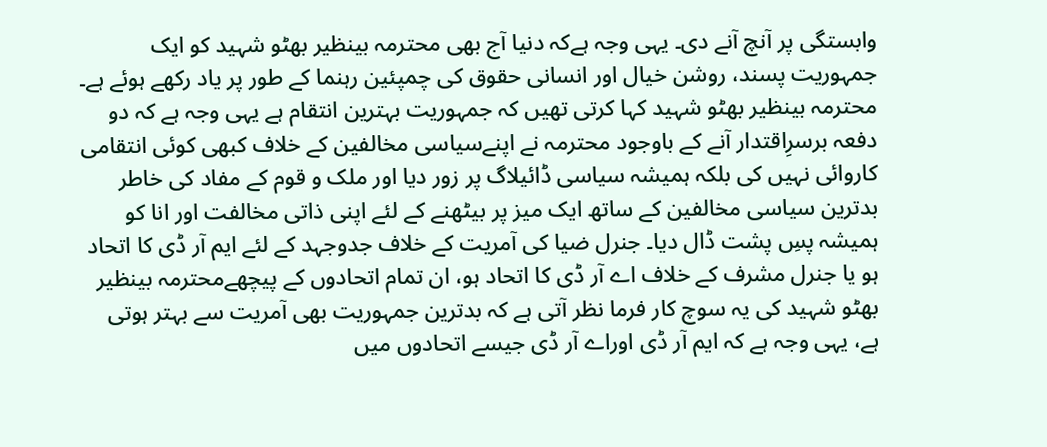وابستگی پر آنچ آنے دی۔ یہی وجہ ہےکہ دنیا آج بھی محترمہ بینظیر بھٹو شہید کو ایک جمہوریت پسند، روشن خیال اور انسانی حقوق کی چمپئین رہنما کے طور پر یاد رکھے ہوئے ہے۔
محترمہ بینظیر بھٹو شہید کہا کرتی تھیں کہ جمہوریت بہترین انتقام ہے یہی وجہ ہے کہ دو دفعہ برسرِاقتدار آنے کے باوجود محترمہ نے اپنےسیاسی مخالفین کے خلاف کبھی کوئی انتقامی کاروائی نہیں کی بلکہ ہمیشہ سیاسی ڈائیلاگ پر زور دیا اور ملک و قوم کے مفاد کی خاطر بدترین سیاسی مخالفین کے ساتھ ایک میز پر بیٹھنے کے لئے اپنی ذاتی مخالفت اور انا کو ہمیشہ پسِ پشت ڈال دیا۔ جنرل ضیا کی آمریت کے خلاف جدوجہد کے لئے ایم آر ڈی کا اتحاد ہو یا جنرل مشرف کے خلاف اے آر ڈی کا اتحاد ہو، ان تمام اتحادوں کے پیچھےمحترمہ بینظیر بھٹو شہید کی یہ سوچ کار فرما نظر آتی ہے کہ بدترین جمہوریت بھی آمریت سے بہتر ہوتی ہے، یہی وجہ ہے کہ ایم آر ڈی اوراے آر ڈی جیسے اتحادوں میں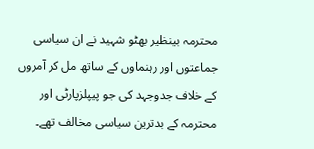محترمہ بینظیر بھٹو شہید نے ان سیاسی جماعتوں اور رہنماوں کے ساتھ مل کر آمروں کے خلاف جدوجہد کی جو پیپلزپارٹی اور محترمہ کے بدترین سیاسی مخالف تھے۔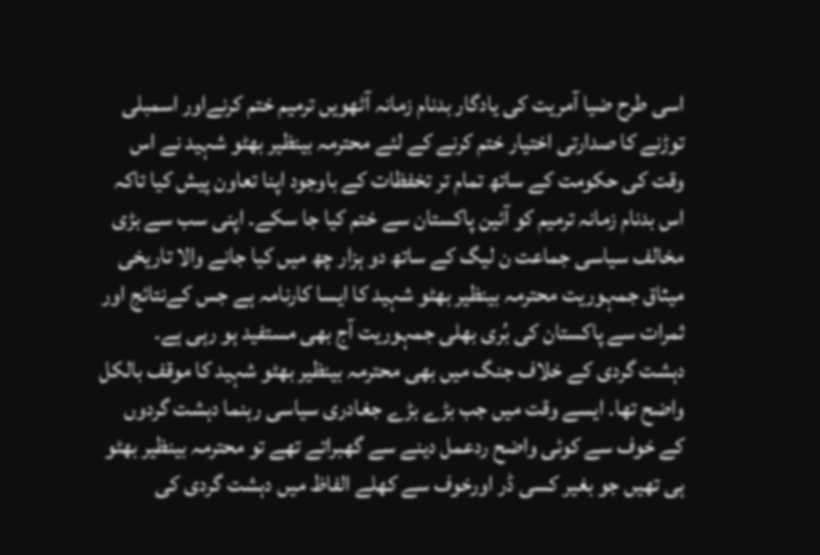اسی طرح ضیا آمریت کی یادگار بدنام زمانہ آٹھویں ترمیم ختم کرنےاور اسمبلی توڑنے کا صدارتی اختیار ختم کرنے کے لئے محترمہ بینظیر بھٹو شہید نے اس وقت کی حکومت کے ساتھ تمام تر تخفظات کے باوجود اپنا تعاون پیش کیا تاکہ اس بدنام زمانہ ترمیم کو آئین پاکستان سے ختم کیا جا سکے۔ اپنی سب سے بڑی مخالف سیاسی جماعت ن لیگ کے ساتھ دو ہزار چھ میں کیا جانے والا تاریخی میثاق جمہوریت محترمہ بینظیر بھٹو شہید کا ایسا کارنامہ ہے جس کےنتائج اور ثمرات سے پاکستان کی بُری بھلی جمہوریت آج بھی مستفید ہو رہی ہے۔
دہشت گردی کے خلاف جنگ میں بھی محترمہ بینظیر بھٹو شہید کا موقف بالکل واضح تھا۔ ایسے وقت میں جب بڑے بڑے جغادری سیاسی رہنما دہشت گردوں کے خوف سے کوئی واضح ردعمل دینے سے گھبراتے تھے تو محترمہ بینظیر بھٹو ہی تھیں جو بغیر کسی ڈر اورخوف سے کھلے الفاظ میں دہشت گردی کی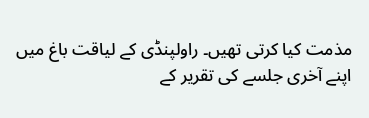مذمت کیا کرتی تھیں۔ راولپنڈی کے لیاقت باغ میں اپنے آخری جلسے کی تقریر کے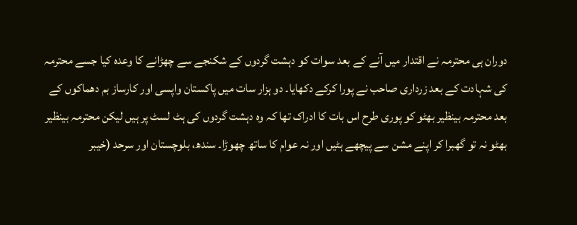دوران ہی محترمہ نے اقتدار میں آنے کے بعد سوات کو دہشت گردوں کے شکنجے سے چھڑانے کا وعدہ کیا جسے محترمہ کی شہادت کے بعد زرداری صاحب نے پورا کرکے دکھایا۔ دو ہزار سات میں پاکستان واپسی اور کارساز بم دھماکوں کے بعد محترمہ بینظیر بھٹو کو پوری طرح اس بات کا ادراک تھا کہ وہ دہشت گردوں کی ہٹ لسٹ پر ہیں لیکن محترمہ بینظیر بھٹو نہ تو گھبرا کر اپنے مشن سے پیچھے ہٹیں اور نہ عوام کا ساتھ چھوڑا۔ سندھ، بلوچستان اور سرحد (خیبر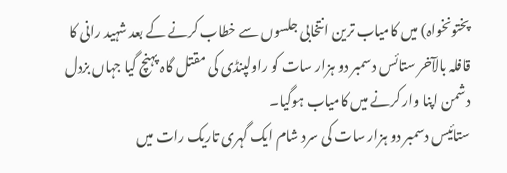پختونخواہ) میں کامیاب ترین انتخابی جلسوں سے خطاب کرنے کے بعد شہید رانی کا قافلہ بالآخر ستائس دسمبر دو ہزار سات کو راولپنڈی کی مقتل گاہ پہنچ گیا جہاں بزدل دشمن اپنا وار کرنے میں کامیاب ہوگیا۔
ستائیس دسمبر دو ہزار سات کی سرد شام ایک گہری تاریک رات میں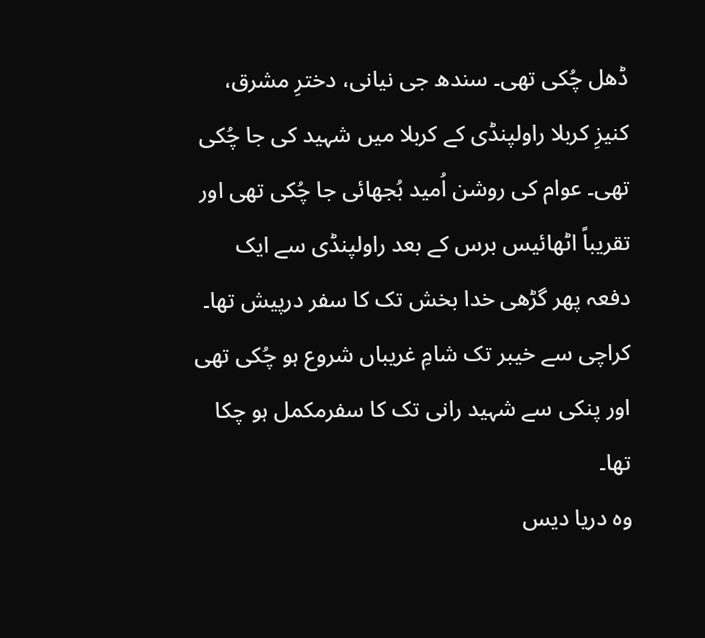ڈھل چُکی تھی۔ سندھ جی نیانی، دخترِ مشرق، کنیزِ کربلا راولپنڈی کے کربلا میں شہید کی جا چُکی تھی۔ عوام کی روشن اُمید بُجھائی جا چُکی تھی اور تقریباً اٹھائیس برس کے بعد راولپنڈی سے ایک دفعہ پھر گڑھی خدا بخش تک کا سفر درپیش تھا۔ کراچی سے خیبر تک شامِ غریباں شروع ہو چُکی تھی اور پنکی سے شہید رانی تک کا سفرمکمل ہو چکا تھا۔
وہ دریا دیس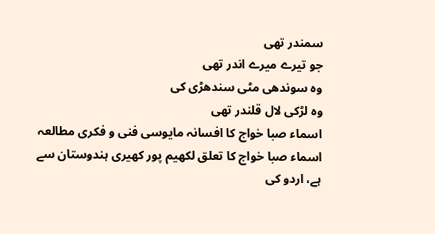سمندر تھی
جو تیرے میرے اندر تھی
وہ سوندھی مٹی سندھڑی کی
وہ لڑکی لال قلندر تھی
اسماء صبا خواج کا افسانہ مایوسی فنی و فکری مطالعہ
اسماء صبا خواج کا تعلق لکھیم پور کھیری ہندوستان سے ہے، اردو کی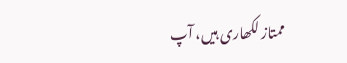ممتاز لکھاری ہیں، آپ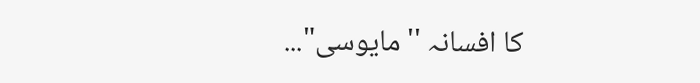کا افسانہ ''مایوسی"...